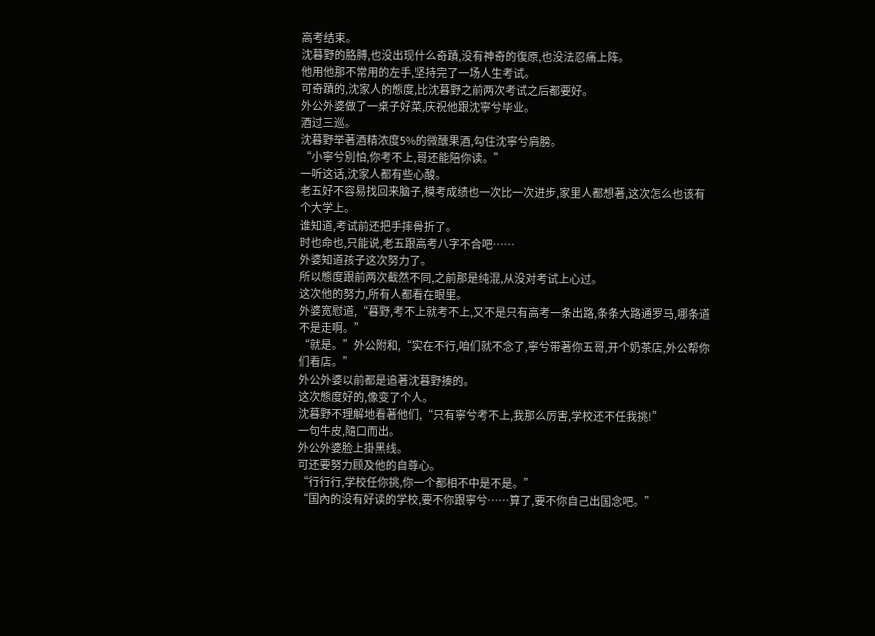高考结束。
沈暮野的胳膊,也没出现什么奇蹟,没有神奇的復原,也没法忍痛上阵。
他用他那不常用的左手,坚持完了一场人生考试。
可奇蹟的,沈家人的態度,比沈暮野之前两次考试之后都要好。
外公外婆做了一桌子好菜,庆祝他跟沈寧兮毕业。
酒过三巡。
沈暮野举著酒精浓度5%的微醺果酒,勾住沈寧兮肩膀。
“小寧兮別怕,你考不上,哥还能陪你读。”
一听这话,沈家人都有些心酸。
老五好不容易找回来脑子,模考成绩也一次比一次进步,家里人都想著,这次怎么也该有个大学上。
谁知道,考试前还把手摔骨折了。
时也命也,只能说,老五跟高考八字不合吧……
外婆知道孩子这次努力了。
所以態度跟前两次截然不同,之前那是纯混,从没对考试上心过。
这次他的努力,所有人都看在眼里。
外婆宽慰道,“暮野,考不上就考不上,又不是只有高考一条出路,条条大路通罗马,哪条道不是走啊。”
“就是。”外公附和,“实在不行,咱们就不念了,寧兮带著你五哥,开个奶茶店,外公帮你们看店。”
外公外婆以前都是追著沈暮野揍的。
这次態度好的,像变了个人。
沈暮野不理解地看著他们,“只有寧兮考不上,我那么厉害,学校还不任我挑!”
一句牛皮,隨口而出。
外公外婆脸上掛黑线。
可还要努力顾及他的自尊心。
“行行行,学校任你挑,你一个都相不中是不是。”
“国內的没有好读的学校,要不你跟寧兮……算了,要不你自己出国念吧。”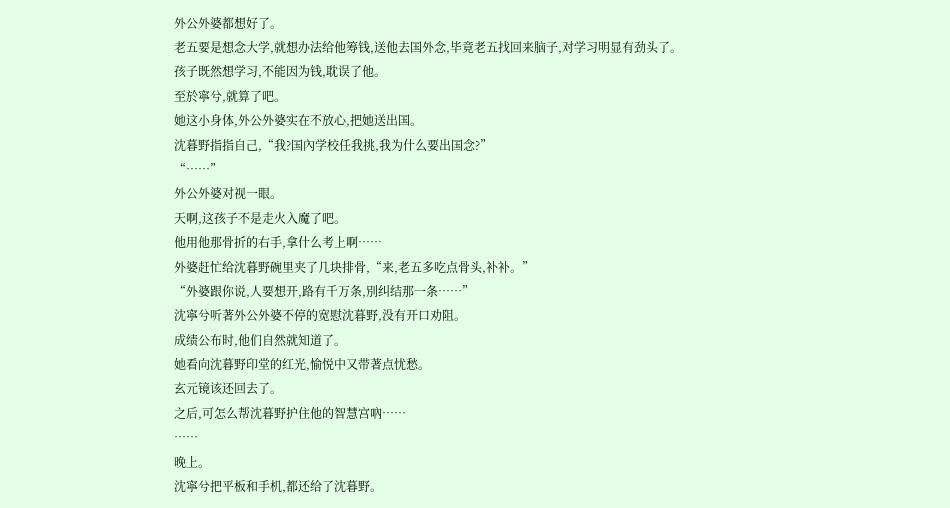外公外婆都想好了。
老五要是想念大学,就想办法给他筹钱,送他去国外念,毕竟老五找回来脑子,对学习明显有劲头了。
孩子既然想学习,不能因为钱,耽误了他。
至於寧兮,就算了吧。
她这小身体,外公外婆实在不放心,把她送出国。
沈暮野指指自己,“我?国內学校任我挑,我为什么要出国念?”
“……”
外公外婆对视一眼。
天啊,这孩子不是走火入魔了吧。
他用他那骨折的右手,拿什么考上啊……
外婆赶忙给沈暮野碗里夹了几块排骨,“来,老五多吃点骨头,补补。”
“外婆跟你说,人要想开,路有千万条,別纠结那一条……”
沈寧兮听著外公外婆不停的宽慰沈暮野,没有开口劝阻。
成绩公布时,他们自然就知道了。
她看向沈暮野印堂的红光,愉悦中又带著点忧愁。
玄元镜该还回去了。
之后,可怎么帮沈暮野护住他的智慧宫吶……
……
晚上。
沈寧兮把平板和手机,都还给了沈暮野。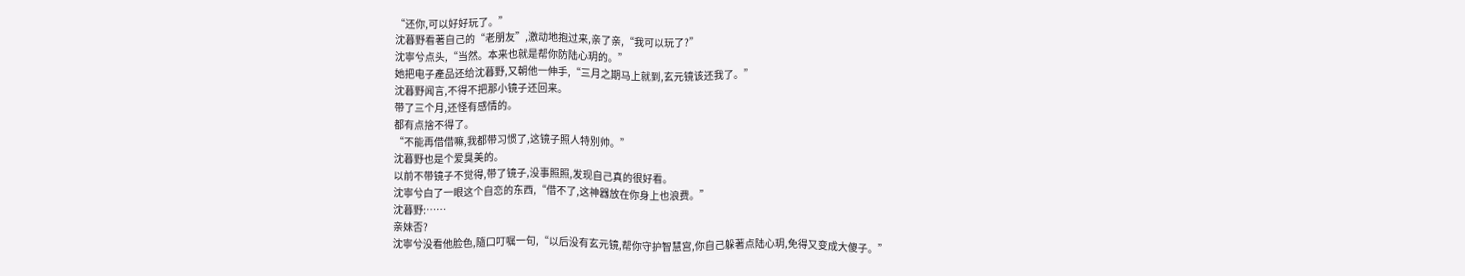“还你,可以好好玩了。”
沈暮野看著自己的“老朋友”,激动地抱过来,亲了亲,“我可以玩了?”
沈寧兮点头,“当然。本来也就是帮你防陆心玥的。”
她把电子產品还给沈暮野,又朝他一伸手,“三月之期马上就到,玄元镜该还我了。”
沈暮野闻言,不得不把那小镜子还回来。
带了三个月,还怪有感情的。
都有点捨不得了。
“不能再借借嘛,我都带习惯了,这镜子照人特別帅。”
沈暮野也是个爱臭美的。
以前不带镜子不觉得,带了镜子,没事照照,发现自己真的很好看。
沈寧兮白了一眼这个自恋的东西,“借不了,这神器放在你身上也浪费。”
沈暮野:……
亲妹否?
沈寧兮没看他脸色,隨口叮嘱一句,“以后没有玄元镜,帮你守护智慧宫,你自己躲著点陆心玥,免得又变成大傻子。”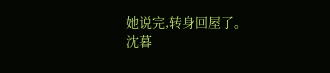她说完,转身回屋了。
沈暮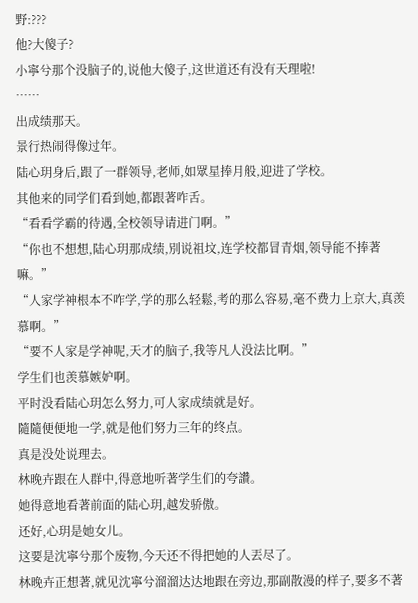野:???
他?大傻子?
小寧兮那个没脑子的,说他大傻子,这世道还有没有天理啦!
……
出成绩那天。
景行热闹得像过年。
陆心玥身后,跟了一群领导,老师,如眾星捧月般,迎进了学校。
其他来的同学们看到她,都跟著咋舌。
“看看学霸的待遇,全校领导请进门啊。”
“你也不想想,陆心玥那成绩,別说祖坟,连学校都冒青烟,领导能不捧著嘛。”
“人家学神根本不咋学,学的那么轻鬆,考的那么容易,毫不费力上京大,真羡慕啊。”
“要不人家是学神呢,天才的脑子,我等凡人没法比啊。”
学生们也羡慕嫉妒啊。
平时没看陆心玥怎么努力,可人家成绩就是好。
隨隨便便地一学,就是他们努力三年的终点。
真是没处说理去。
林晚卉跟在人群中,得意地听著学生们的夸讚。
她得意地看著前面的陆心玥,越发骄傲。
还好,心玥是她女儿。
这要是沈寧兮那个废物,今天还不得把她的人丟尽了。
林晚卉正想著,就见沈寧兮溜溜达达地跟在旁边,那副散漫的样子,要多不著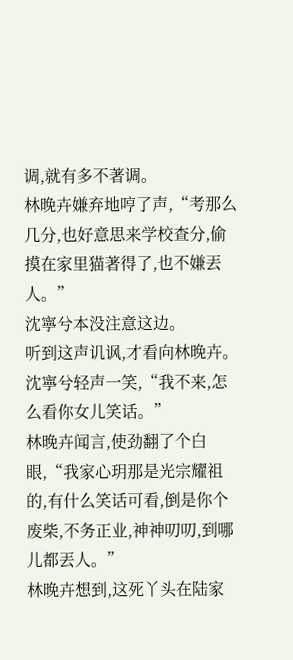调,就有多不著调。
林晚卉嫌弃地哼了声,“考那么几分,也好意思来学校查分,偷摸在家里猫著得了,也不嫌丟人。”
沈寧兮本没注意这边。
听到这声讥讽,才看向林晚卉。
沈寧兮轻声一笑,“我不来,怎么看你女儿笑话。”
林晚卉闻言,使劲翻了个白眼,“我家心玥那是光宗耀祖的,有什么笑话可看,倒是你个废柴,不务正业,神神叨叨,到哪儿都丟人。”
林晚卉想到,这死丫头在陆家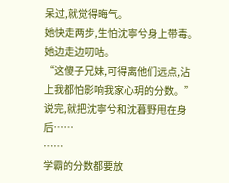呆过,就觉得晦气。
她快走两步,生怕沈寧兮身上带毒。
她边走边叨咕。
“这傻子兄妹,可得离他们远点,沾上我都怕影响我家心玥的分数。”
说完,就把沈寧兮和沈暮野甩在身后……
……
学霸的分数都要放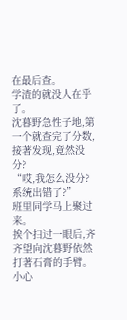在最后查。
学渣的就没人在乎了。
沈暮野急性子地,第一个就查完了分数,接著发现,竟然没分?
“哎,我怎么没分?系统出错了?”
班里同学马上聚过来。
挨个扫过一眼后,齐齐望向沈暮野依然打著石膏的手臂。
小心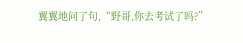翼翼地问了句,“野哥,你去考试了吗?”